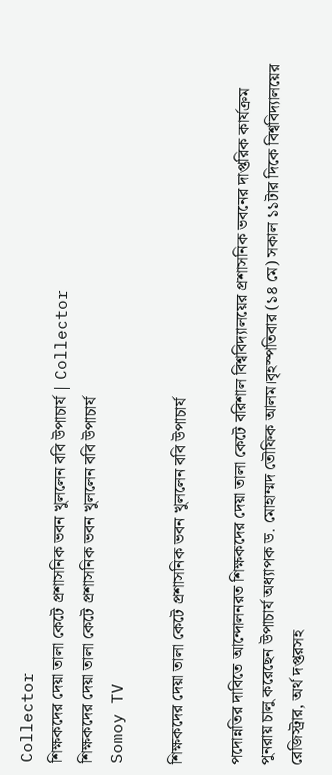Collector
শিক্ষকদের দেয়া তালা কেটে প্রশাসনিক ভবন খুললেন ববি উপাচার্য | Collector
শিক্ষকদের দেয়া তালা কেটে প্রশাসনিক ভবন খুললেন ববি উপাচার্য
Somoy TV

শিক্ষকদের দেয়া তালা কেটে প্রশাসনিক ভবন খুললেন ববি উপাচার্য

পদোন্নতির দাবিতে আন্দোলনরত শিক্ষকদের দেয়া তালা কেটে বরিশাল বিশ্ববিদ্যালয়ের প্রশাসনিক ভবনের দাপ্তরিক কার্যক্রম পুনরায় চালু করেছেন উপাচার্য অধ্যাপক ড. মোহাম্মদ তৌফিক আলম।বৃহস্পতিবার (১৪ মে) সকাল ১১টার দিকে বিশ্ববিদ্যালয়ের রেজিস্ট্রার, অর্থ দপ্তরসহ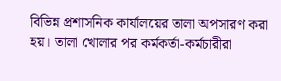বিভিন্ন প্রশাসনিক কার্যালয়ের তালা অপসারণ করা হয়। তালা খোলার পর কর্মকর্তা-কর্মচারীরা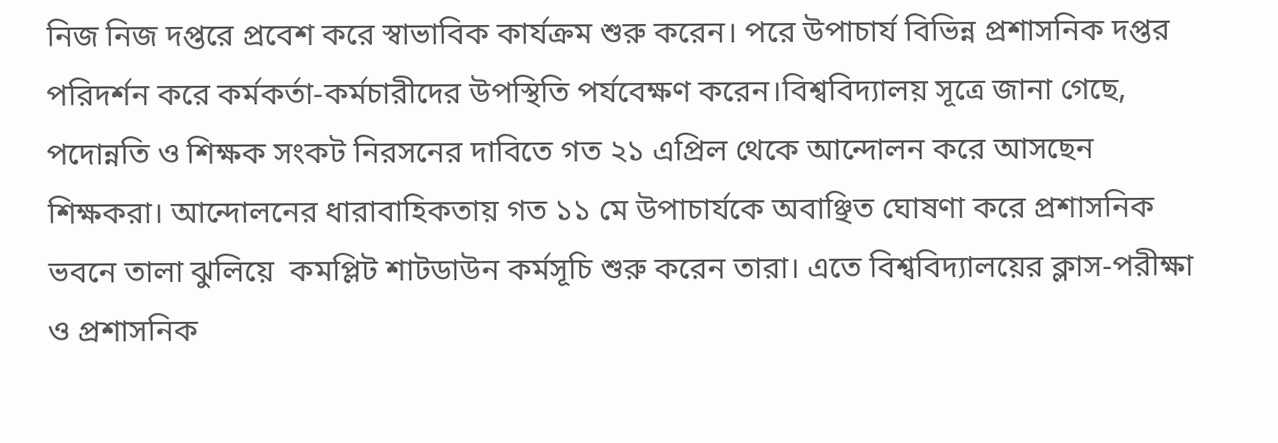নিজ নিজ দপ্তরে প্রবেশ করে স্বাভাবিক কার্যক্রম শুরু করেন। পরে উপাচার্য বিভিন্ন প্রশাসনিক দপ্তর পরিদর্শন করে কর্মকর্তা-কর্মচারীদের উপস্থিতি পর্যবেক্ষণ করেন।বিশ্ববিদ্যালয় সূত্রে জানা গেছে, পদোন্নতি ও শিক্ষক সংকট নিরসনের দাবিতে গত ২১ এপ্রিল থেকে আন্দোলন করে আসছেন শিক্ষকরা। আন্দোলনের ধারাবাহিকতায় গত ১১ মে উপাচার্যকে অবাঞ্ছিত ঘোষণা করে প্রশাসনিক ভবনে তালা ঝুলিয়ে  কমপ্লিট শাটডাউন কর্মসূচি শুরু করেন তারা। এতে বিশ্ববিদ্যালয়ের ক্লাস-পরীক্ষা ও প্রশাসনিক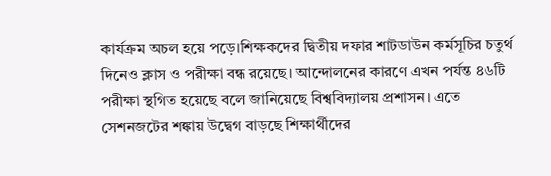কার্যক্রম অচল হয়ে পড়ে।শিক্ষকদের দ্বিতীয় দফার শাটডাউন কর্মসূচির চতুর্থ দিনেও ক্লাস ও পরীক্ষা বন্ধ রয়েছে। আন্দোলনের কারণে এখন পর্যন্ত ৪৬টি পরীক্ষা স্থগিত হয়েছে বলে জানিয়েছে বিশ্ববিদ্যালয় প্রশাসন। এতে সেশনজটের শঙ্কায় উদ্বেগ বাড়ছে শিক্ষার্থীদের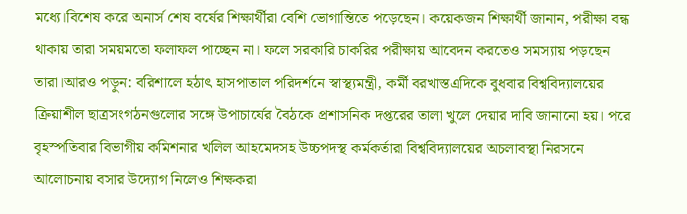মধ্যে।বিশেষ করে অনার্স শেষ বর্ষের শিক্ষার্থীরা বেশি ভোগান্তিতে পড়েছেন। কয়েকজন শিক্ষার্থী জানান, পরীক্ষা বন্ধ থাকায় তারা সময়মতো ফলাফল পাচ্ছেন না। ফলে সরকারি চাকরির পরীক্ষায় আবেদন করতেও সমস্যায় পড়ছেন তারা।আরও পড়ুন: বরিশালে হঠাৎ হাসপাতাল পরিদর্শনে স্বাস্থ্যমন্ত্র‍ী, কর্মী বরখাস্তএদিকে বুধবার বিশ্ববিদ্যালয়ের ক্রিয়াশীল ছাত্রসংগঠনগুলোর সঙ্গে উপাচার্যের বৈঠকে প্রশাসনিক দপ্তরের তালা খুলে দেয়ার দাবি জানানো হয়। পরে বৃহস্পতিবার বিভাগীয় কমিশনার খলিল আহমেদসহ উচ্চপদস্থ কর্মকর্তারা বিশ্ববিদ্যালয়ের অচলাবস্থা নিরসনে আলোচনায় বসার উদ্যোগ নিলেও শিক্ষকরা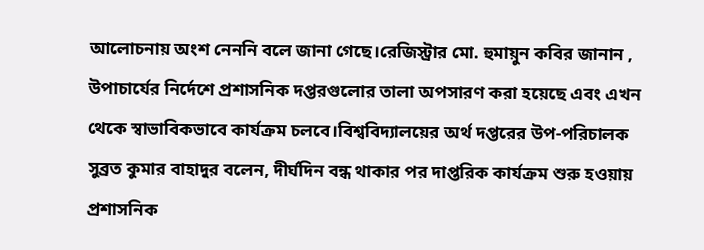আলোচনায় অংশ নেননি বলে জানা গেছে।রেজিস্ট্রার মো. হুমায়ুন কবির জানান , উপাচার্যের নির্দেশে প্রশাসনিক দপ্তরগুলোর তালা অপসারণ করা হয়েছে এবং এখন থেকে স্বাভাবিকভাবে কার্যক্রম চলবে।বিশ্ববিদ্যালয়ের অর্থ দপ্তরের উপ-পরিচালক সুব্রত কুমার বাহাদুর বলেন, দীর্ঘদিন বন্ধ থাকার পর দাপ্তরিক কার্যক্রম শুরু হওয়ায় প্রশাসনিক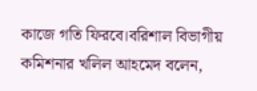কাজে গতি ফিরবে।বরিশাল বিভাগীয় কমিশনার খলিল আহমেদ বলেন,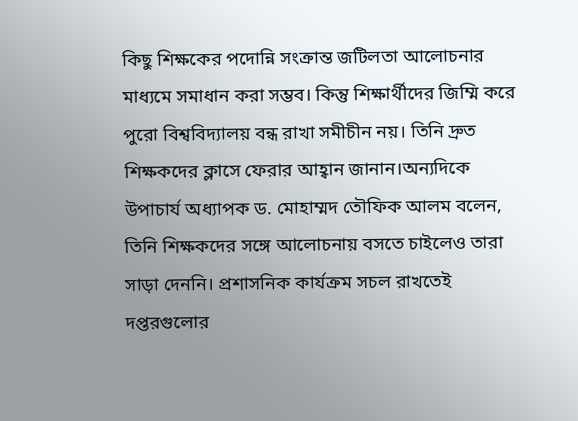কিছু শিক্ষকের পদোন্নি সংক্রান্ত জটিলতা আলোচনার মাধ্যমে সমাধান করা সম্ভব। কিন্তু শিক্ষার্থীদের জিম্মি করে পুরো বিশ্ববিদ্যালয় বন্ধ রাখা সমীচীন নয়। তিনি দ্রুত শিক্ষকদের ক্লাসে ফেরার আহ্বান জানান।অন্যদিকে উপাচার্য অধ্যাপক ড. মোহাম্মদ তৌফিক আলম বলেন, তিনি শিক্ষকদের সঙ্গে আলোচনায় বসতে চাইলেও তারা সাড়া দেননি। প্রশাসনিক কার্যক্রম সচল রাখতেই দপ্তরগুলোর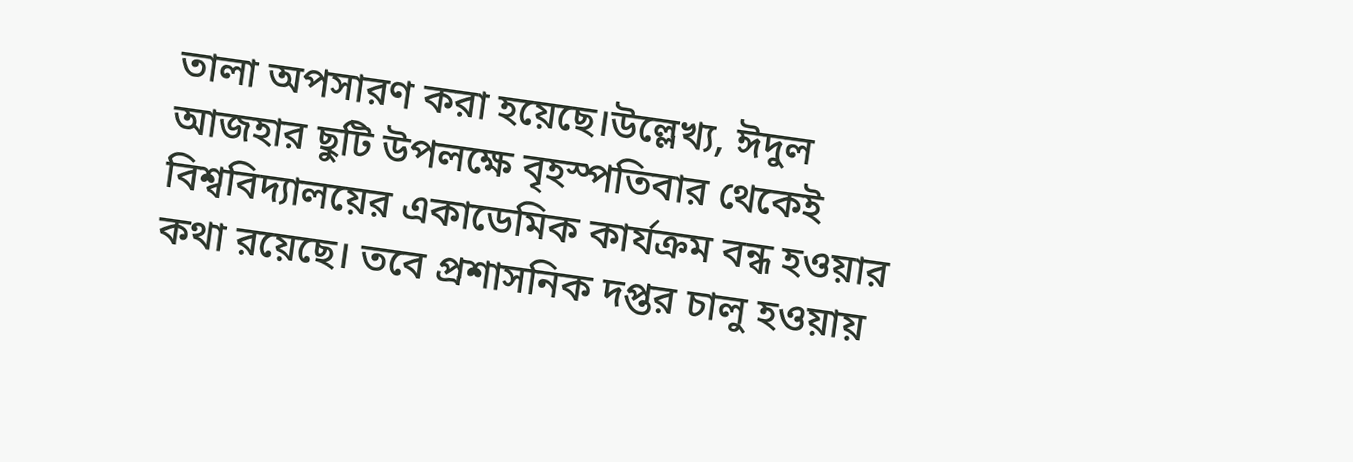তালা অপসারণ করা হয়েছে।উল্লেখ্য, ঈদুল আজহার ছুটি উপলক্ষে বৃহস্পতিবার থেকেই বিশ্ববিদ্যালয়ের একাডেমিক কার্যক্রম বন্ধ হওয়ার কথা রয়েছে। তবে প্রশাসনিক দপ্তর চালু হওয়ায়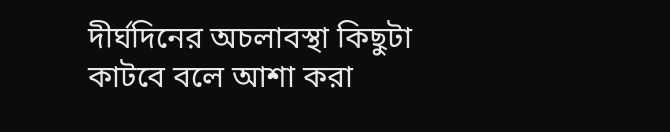দীর্ঘদিনের অচলাবস্থা কিছুটা কাটবে বলে আশা করা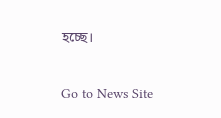হচ্ছে।

Go to News Site